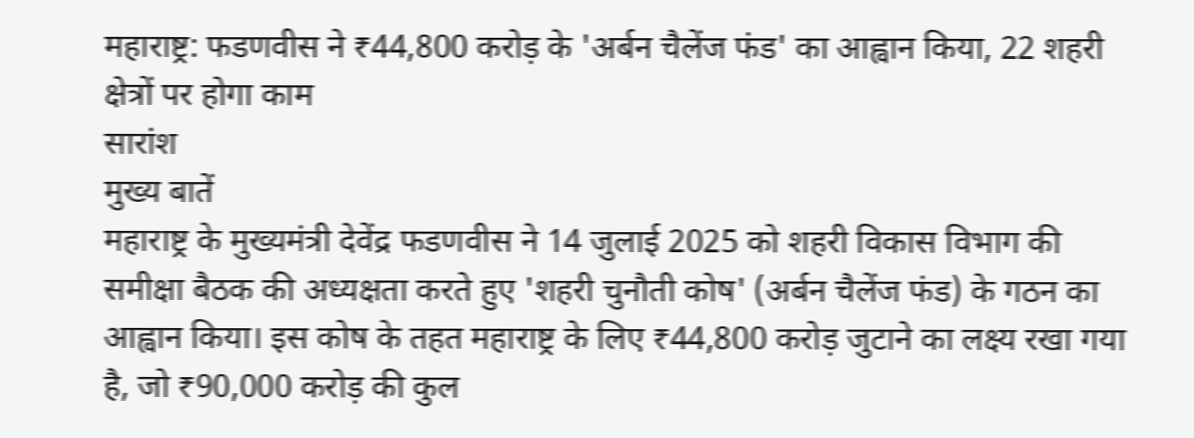महाराष्ट्र: फडणवीस ने ₹44,800 करोड़ के 'अर्बन चैलेंज फंड' का आह्वान किया, 22 शहरी क्षेत्रों पर होगा काम
सारांश
मुख्य बातें
महाराष्ट्र के मुख्यमंत्री देवेंद्र फडणवीस ने 14 जुलाई 2025 को शहरी विकास विभाग की समीक्षा बैठक की अध्यक्षता करते हुए 'शहरी चुनौती कोष' (अर्बन चैलेंज फंड) के गठन का आह्वान किया। इस कोष के तहत महाराष्ट्र के लिए ₹44,800 करोड़ जुटाने का लक्ष्य रखा गया है, जो ₹90,000 करोड़ की कुल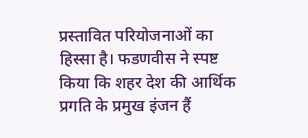प्रस्तावित परियोजनाओं का हिस्सा है। फडणवीस ने स्पष्ट किया कि शहर देश की आर्थिक प्रगति के प्रमुख इंजन हैं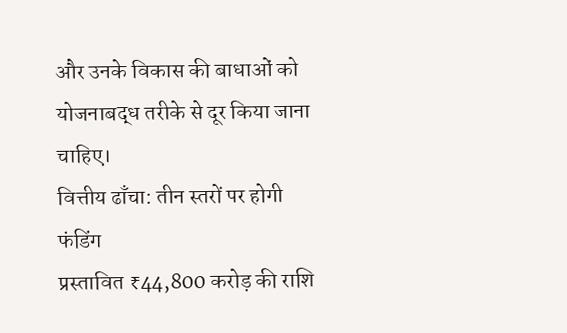और उनके विकास की बाधाओं को योजनाबद्ध तरीके से दूर किया जाना चाहिए।
वित्तीय ढाँचा: तीन स्तरों पर होगी फंडिंग
प्रस्तावित ₹44,800 करोड़ की राशि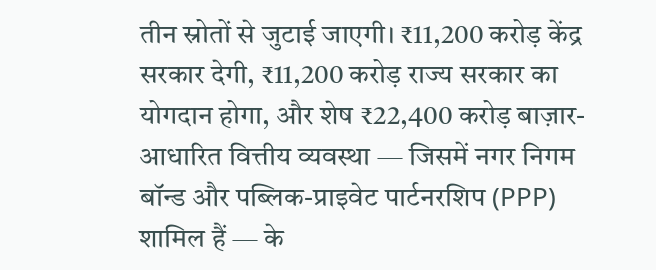तीन स्रोतों से जुटाई जाएगी। ₹11,200 करोड़ केंद्र सरकार देगी, ₹11,200 करोड़ राज्य सरकार का योगदान होगा, और शेष ₹22,400 करोड़ बाज़ार-आधारित वित्तीय व्यवस्था — जिसमें नगर निगम बॉन्ड और पब्लिक-प्राइवेट पार्टनरशिप (PPP) शामिल हैं — के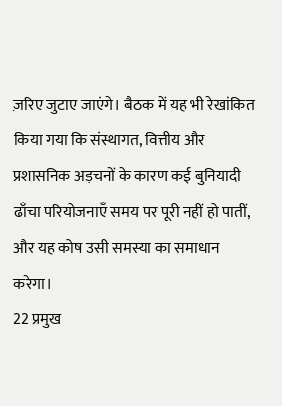ज़रिए जुटाए जाएंगे। बैठक में यह भी रेखांकित किया गया कि संस्थागत, वित्तीय और प्रशासनिक अड़चनों के कारण कई बुनियादी ढाँचा परियोजनाएँ समय पर पूरी नहीं हो पातीं, और यह कोष उसी समस्या का समाधान करेगा।
22 प्रमुख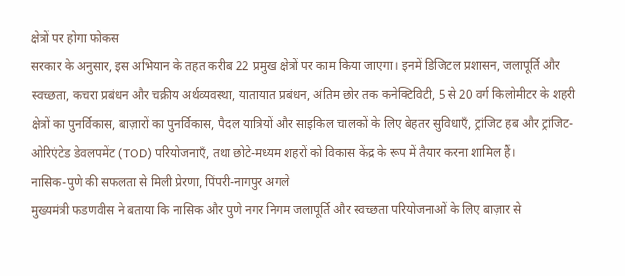क्षेत्रों पर होगा फोकस
सरकार के अनुसार, इस अभियान के तहत करीब 22 प्रमुख क्षेत्रों पर काम किया जाएगा। इनमें डिजिटल प्रशासन, जलापूर्ति और स्वच्छता, कचरा प्रबंधन और चक्रीय अर्थव्यवस्था, यातायात प्रबंधन, अंतिम छोर तक कनेक्टिविटी, 5 से 20 वर्ग किलोमीटर के शहरी क्षेत्रों का पुनर्विकास, बाज़ारों का पुनर्विकास, पैदल यात्रियों और साइकिल चालकों के लिए बेहतर सुविधाएँ, ट्रांजिट हब और ट्रांजिट-ओरिएंटेड डेवलपमेंट (TOD) परियोजनाएँ, तथा छोटे-मध्यम शहरों को विकास केंद्र के रूप में तैयार करना शामिल हैं।
नासिक-पुणे की सफलता से मिली प्रेरणा, पिंपरी-नागपुर अगले
मुख्यमंत्री फडणवीस ने बताया कि नासिक और पुणे नगर निगम जलापूर्ति और स्वच्छता परियोजनाओं के लिए बाज़ार से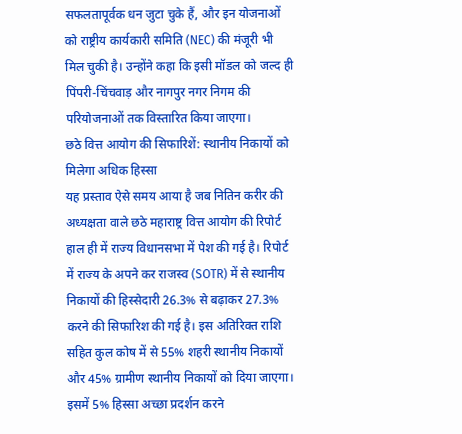सफलतापूर्वक धन जुटा चुके हैं, और इन योजनाओं को राष्ट्रीय कार्यकारी समिति (NEC) की मंजूरी भी मिल चुकी है। उन्होंने कहा कि इसी मॉडल को जल्द ही पिंपरी-चिंचवाड़ और नागपुर नगर निगम की परियोजनाओं तक विस्तारित किया जाएगा।
छठे वित्त आयोग की सिफारिशें: स्थानीय निकायों को मिलेगा अधिक हिस्सा
यह प्रस्ताव ऐसे समय आया है जब नितिन करीर की अध्यक्षता वाले छठे महाराष्ट्र वित्त आयोग की रिपोर्ट हाल ही में राज्य विधानसभा में पेश की गई है। रिपोर्ट में राज्य के अपने कर राजस्व (SOTR) में से स्थानीय निकायों की हिस्सेदारी 26.3% से बढ़ाकर 27.3% करने की सिफारिश की गई है। इस अतिरिक्त राशि सहित कुल कोष में से 55% शहरी स्थानीय निकायों और 45% ग्रामीण स्थानीय निकायों को दिया जाएगा। इसमें 5% हिस्सा अच्छा प्रदर्शन करने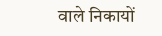वाले निकायों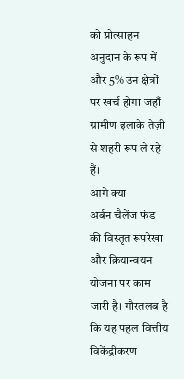को प्रोत्साहन अनुदान के रूप में और 5% उन क्षेत्रों पर खर्च होगा जहाँ ग्रामीण इलाके तेज़ी से शहरी रूप ले रहे हैं।
आगे क्या
अर्बन चैलेंज फंड की विस्तृत रूपरेखा और क्रियान्वयन योजना पर काम जारी है। गौरतलब है कि यह पहल वित्तीय विकेंद्रीकरण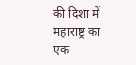की दिशा में महाराष्ट्र का एक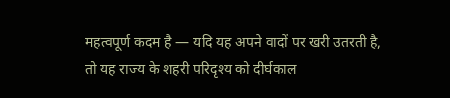महत्वपूर्ण कदम है — यदि यह अपने वादों पर खरी उतरती है, तो यह राज्य के शहरी परिदृश्य को दीर्घकाल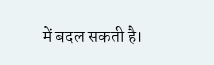में बदल सकती है।